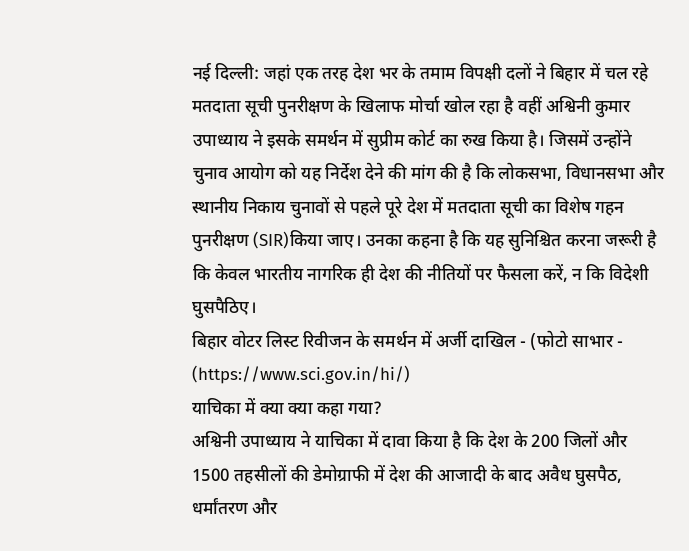नई दिल्ली: जहां एक तरह देश भर के तमाम विपक्षी दलों ने बिहार में चल रहे मतदाता सूची पुनरीक्षण के खिलाफ मोर्चा खोल रहा है वहीं अश्विनी कुमार उपाध्याय ने इसके समर्थन में सुप्रीम कोर्ट का रुख किया है। जिसमें उन्होंने चुनाव आयोग को यह निर्देश देने की मांग की है कि लोकसभा, विधानसभा और स्थानीय निकाय चुनावों से पहले पूरे देश में मतदाता सूची का विशेष गहन पुनरीक्षण (SIR)किया जाए। उनका कहना है कि यह सुनिश्चित करना जरूरी है कि केवल भारतीय नागरिक ही देश की नीतियों पर फैसला करें, न कि विदेशी घुसपैठिए।
बिहार वोटर लिस्ट रिवीजन के समर्थन में अर्जी दाखिल - (फोटो साभार - (https://www.sci.gov.in/hi/)
याचिका में क्या क्या कहा गया?
अश्विनी उपाध्याय ने याचिका में दावा किया है कि देश के 200 जिलों और 1500 तहसीलों की डेमोग्राफी में देश की आजादी के बाद अवैध घुसपैठ, धर्मांतरण और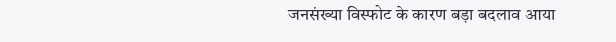जनसंख्या विस्फोट के कारण बड़ा बदलाव आया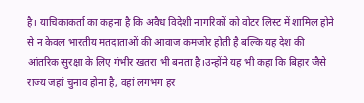है। याचिकाकर्ता का कहना है कि अवैध विदेशी नागरिकों को वोटर लिस्ट में शामिल होने से न केवल भारतीय मतदाताओं की आवाज कमजोर होती है बल्कि यह देश की आंतरिक सुरक्षा के लिए गंभीर खतरा भी बनता है।उन्होंने यह भी कहा कि बिहार जैसे राज्य जहां चुनाव होना है, वहां लगभग हर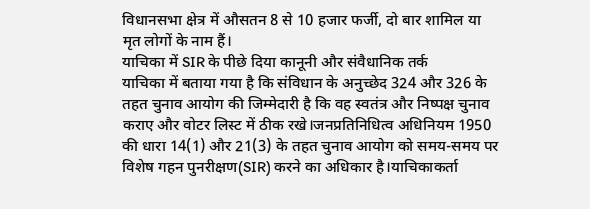विधानसभा क्षेत्र में औसतन 8 से 10 हजार फर्जी, दो बार शामिल या मृत लोगों के नाम हैं।
याचिका में SIR के पीछे दिया कानूनी और संवैधानिक तर्क
याचिका में बताया गया है कि संविधान के अनुच्छेद 324 और 326 के तहत चुनाव आयोग की जिम्मेदारी है कि वह स्वतंत्र और निष्पक्ष चुनाव कराए और वोटर लिस्ट में ठीक रखे।जनप्रतिनिधित्व अधिनियम 1950 की धारा 14(1) और 21(3) के तहत चुनाव आयोग को समय-समय पर विशेष गहन पुनरीक्षण(SIR) करने का अधिकार है।याचिकाकर्ता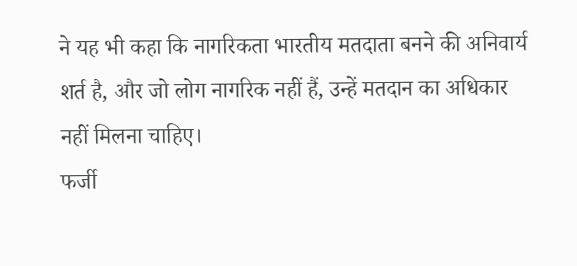ने यह भी कहा कि नागरिकता भारतीय मतदाता बनने की अनिवार्य शर्त है, और जो लोग नागरिक नहीं हैं, उन्हें मतदान का अधिकार नहीं मिलना चाहिए।
फर्जी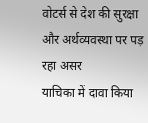वोटर्स से देश की सुरक्षा और अर्थव्यवस्था पर पड़ रहा असर
याचिका में दावा किया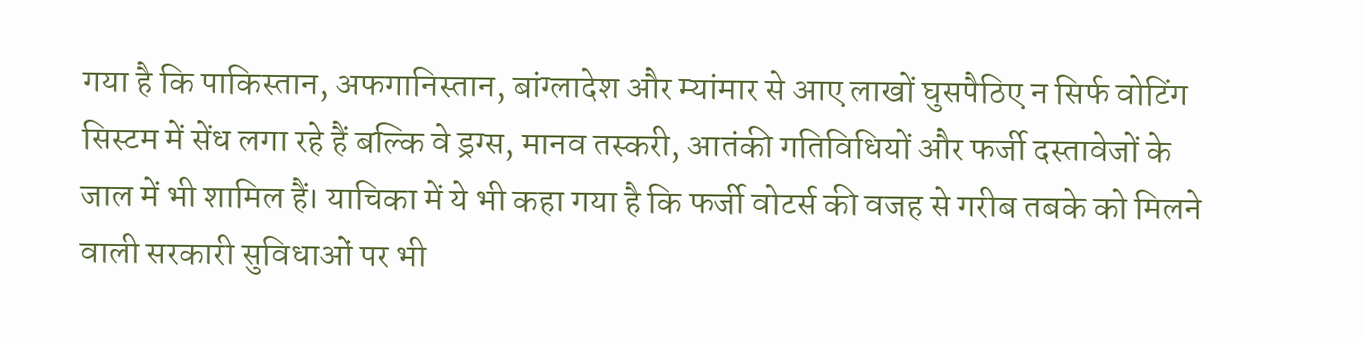गया है कि पाकिस्तान, अफगानिस्तान, बांग्लादेश और म्यांमार से आए लाखों घुसपैठिए न सिर्फ वोटिंग सिस्टम में सेंध लगा रहे हैं बल्कि वे ड्रग्स, मानव तस्करी, आतंकी गतिविधियों और फर्जी दस्तावेजों के जाल में भी शामिल हैं। याचिका में ये भी कहा गया है कि फर्जी वोटर्स की वजह से गरीब तबके को मिलने वाली सरकारी सुविधाओं पर भी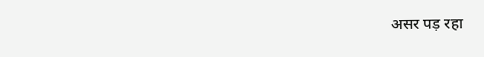असर पड़ रहा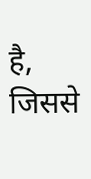है, जिससे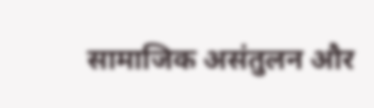सामाजिक असंतुलन और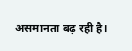असमानता बढ़ रही है।